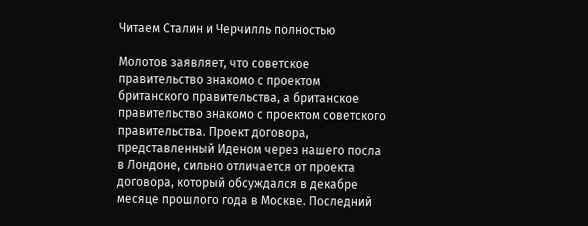Читаем Сталин и Черчилль полностью

Молотов заявляет, что советское правительство знакомо с проектом британского правительства, а британское правительство знакомо с проектом советского правительства. Проект договора, представленный Иденом через нашего посла в Лондоне, сильно отличается от проекта договора, который обсуждался в декабре месяце прошлого года в Москве. Последний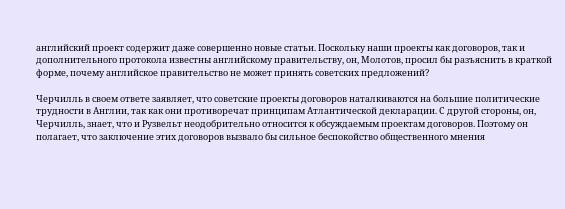английский проект содержит даже совершенно новые статьи. Поскольку наши проекты как договоров, так и дополнительного протокола известны английскому правительству, он, Молотов, просил бы разъяснить в краткой форме, почему английское правительство не может принять советских предложений?

Черчилль в своем ответе заявляет, что советские проекты договоров наталкиваются на большие политические трудности в Англии, так как они противоречат принципам Атлантической декларации. С другой стороны, он, Черчилль, знает, что и Рузвельт неодобрительно относится к обсуждаемым проектам договоров. Поэтому он полагает, что заключение этих договоров вызвало бы сильное беспокойство общественного мнения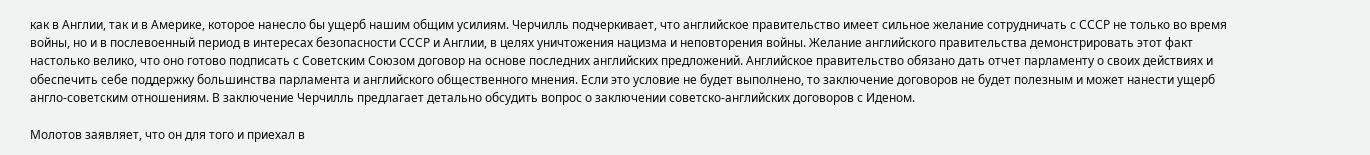как в Англии, так и в Америке, которое нанесло бы ущерб нашим общим усилиям. Черчилль подчеркивает, что английское правительство имеет сильное желание сотрудничать с СССР не только во время войны, но и в послевоенный период в интересах безопасности СССР и Англии, в целях уничтожения нацизма и неповторения войны. Желание английского правительства демонстрировать этот факт настолько велико, что оно готово подписать с Советским Союзом договор на основе последних английских предложений. Английское правительство обязано дать отчет парламенту о своих действиях и обеспечить себе поддержку большинства парламента и английского общественного мнения. Если это условие не будет выполнено, то заключение договоров не будет полезным и может нанести ущерб англо-советским отношениям. В заключение Черчилль предлагает детально обсудить вопрос о заключении советско-английских договоров с Иденом.

Молотов заявляет, что он для того и приехал в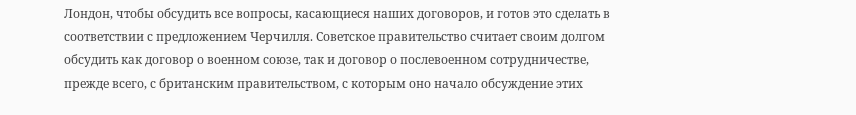Лондон, чтобы обсудить все вопросы, касающиеся наших договоров, и готов это сделать в соответствии с предложением Черчилля. Советское правительство считает своим долгом обсудить как договор о военном союзе, так и договор о послевоенном сотрудничестве, прежде всего, с британским правительством, с которым оно начало обсуждение этих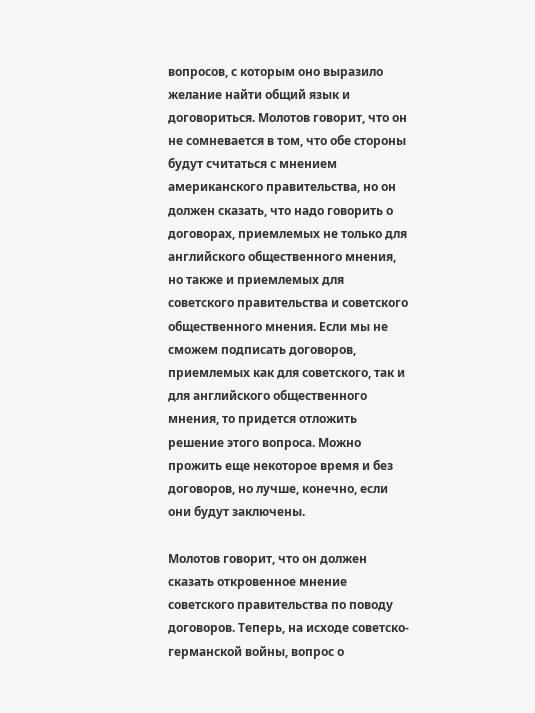вопросов, с которым оно выразило желание найти общий язык и договориться. Молотов говорит, что он не сомневается в том, что обе стороны будут считаться с мнением американского правительства, но он должен сказать, что надо говорить о договорах, приемлемых не только для английского общественного мнения, но также и приемлемых для советского правительства и советского общественного мнения. Если мы не сможем подписать договоров, приемлемых как для советского, так и для английского общественного мнения, то придется отложить решение этого вопроса. Можно прожить еще некоторое время и без договоров, но лучше, конечно, если они будут заключены.

Молотов говорит, что он должен сказать откровенное мнение советского правительства по поводу договоров. Теперь, на исходе советско-германской войны, вопрос о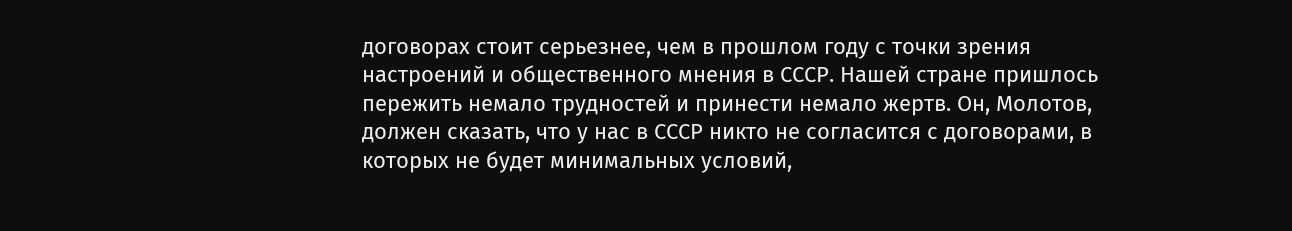договорах стоит серьезнее, чем в прошлом году с точки зрения настроений и общественного мнения в СССР. Нашей стране пришлось пережить немало трудностей и принести немало жертв. Он, Молотов, должен сказать, что у нас в СССР никто не согласится с договорами, в которых не будет минимальных условий,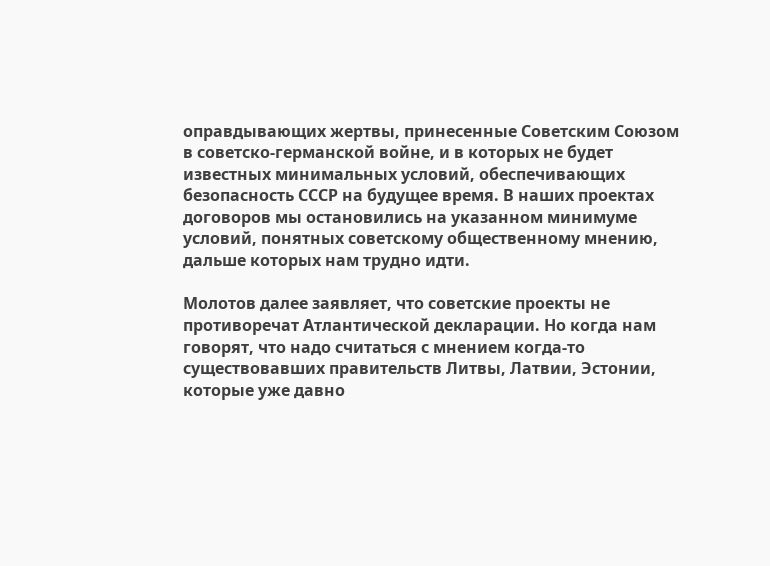оправдывающих жертвы, принесенные Советским Союзом в советско-германской войне, и в которых не будет известных минимальных условий, обеспечивающих безопасность СССР на будущее время. В наших проектах договоров мы остановились на указанном минимуме условий, понятных советскому общественному мнению, дальше которых нам трудно идти.

Молотов далее заявляет, что советские проекты не противоречат Атлантической декларации. Но когда нам говорят, что надо считаться с мнением когда-то существовавших правительств Литвы, Латвии, Эстонии, которые уже давно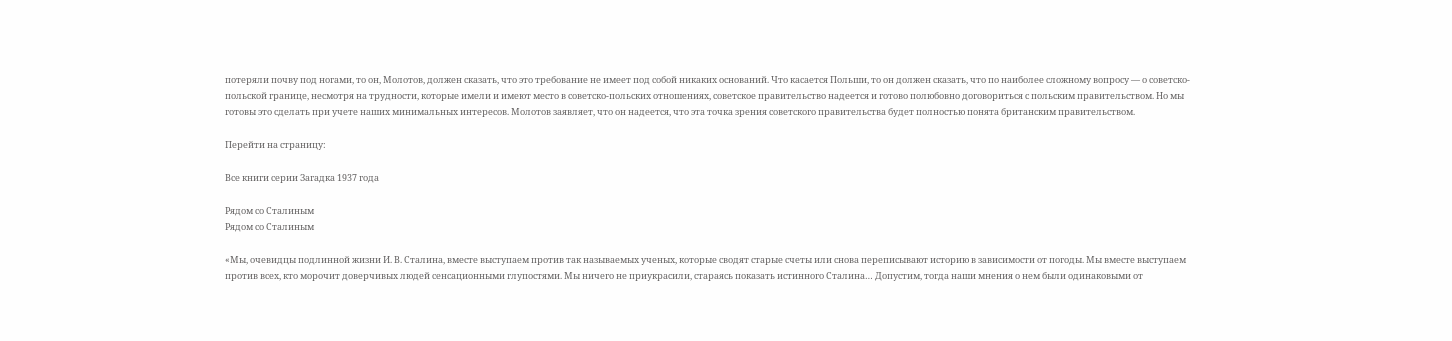потеряли почву под ногами, то он, Молотов, должен сказать, что это требование не имеет под собой никаких оснований. Что касается Польши, то он должен сказать, что по наиболее сложному вопросу — о советско-польской границе, несмотря на трудности, которые имели и имеют место в советско-польских отношениях, советское правительство надеется и готово полюбовно договориться с польским правительством. Но мы готовы это сделать при учете наших минимальных интересов. Молотов заявляет, что он надеется, что эта точка зрения советского правительства будет полностью понята британским правительством.

Перейти на страницу:

Все книги серии Загадка 1937 года

Рядом со Сталиным
Рядом со Сталиным

«Мы, очевидцы подлинной жизни И. В. Сталина, вместе выступаем против так называемых ученых, которые сводят старые счеты или снова переписывают историю в зависимости от погоды. Мы вместе выступаем против всех, кто морочит доверчивых людей сенсационными глупостями. Мы ничего не приукрасили, стараясь показать истинного Сталина… Допустим, тогда наши мнения о нем были одинаковыми от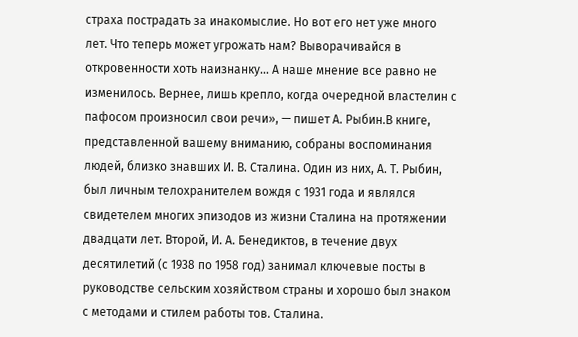страха пострадать за инакомыслие. Но вот его нет уже много лет. Что теперь может угрожать нам? Выворачивайся в откровенности хоть наизнанку… А наше мнение все равно не изменилось. Вернее, лишь крепло, когда очередной властелин с пафосом произносил свои речи», — пишет А. Рыбин.В книге, представленной вашему вниманию, собраны воспоминания людей, близко знавших И. В. Сталина. Один из них, А. Т. Рыбин, был личным телохранителем вождя с 1931 года и являлся свидетелем многих эпизодов из жизни Сталина на протяжении двадцати лет. Второй, И. А. Бенедиктов, в течение двух десятилетий (с 1938 по 1958 год) занимал ключевые посты в руководстве сельским хозяйством страны и хорошо был знаком с методами и стилем работы тов. Сталина.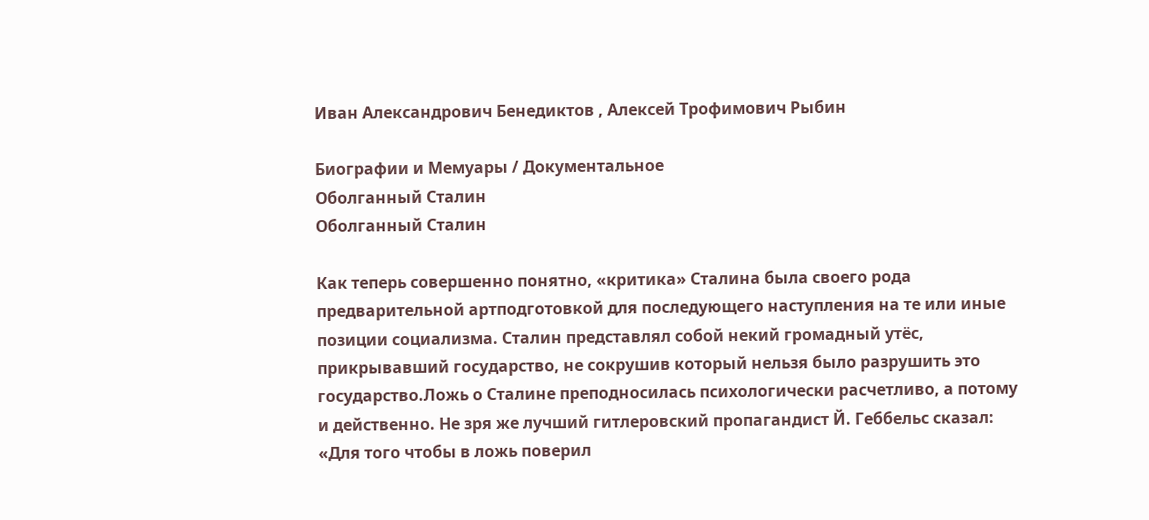Иван Александрович Бенедиктов , Алексей Трофимович Рыбин

Биографии и Мемуары / Документальное
Оболганный Сталин
Оболганный Сталин

Как теперь совершенно понятно, «критика» Сталина была своего рода предварительной артподготовкой для последующего наступления на те или иные позиции социализма. Сталин представлял собой некий громадный утёс, прикрывавший государство, не сокрушив который нельзя было разрушить это государство.Ложь о Сталине преподносилась психологически расчетливо, а потому и действенно. Не зря же лучший гитлеровский пропагандист Й. Геббельс сказал: «Для того чтобы в ложь поверил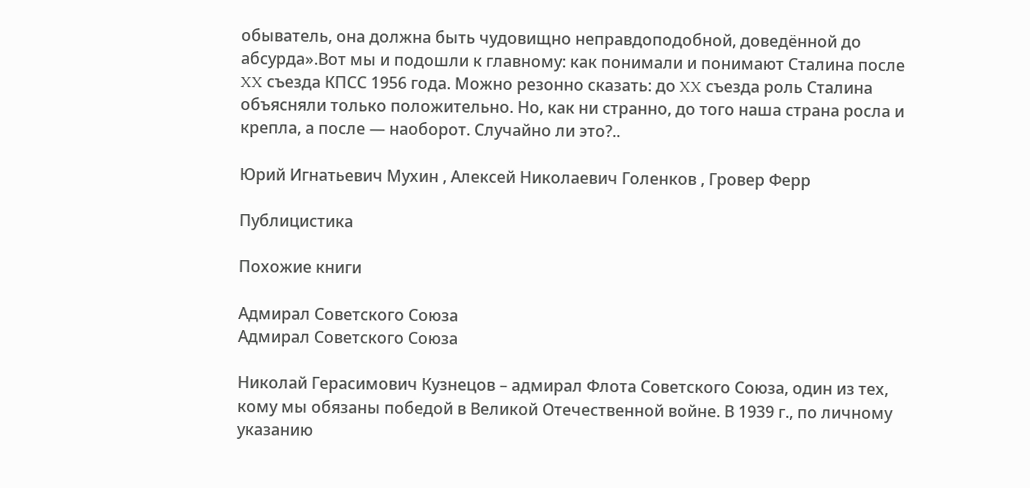обыватель, она должна быть чудовищно неправдоподобной, доведённой до абсурда».Вот мы и подошли к главному: как понимали и понимают Сталина после XX съезда КПСС 1956 года. Можно резонно сказать: до XX съезда роль Сталина объясняли только положительно. Но, как ни странно, до того наша страна росла и крепла, а после — наоборот. Случайно ли это?..

Юрий Игнатьевич Мухин , Алексей Николаевич Голенков , Гровер Ферр

Публицистика

Похожие книги

Адмирал Советского Союза
Адмирал Советского Союза

Николай Герасимович Кузнецов – адмирал Флота Советского Союза, один из тех, кому мы обязаны победой в Великой Отечественной войне. В 1939 г., по личному указанию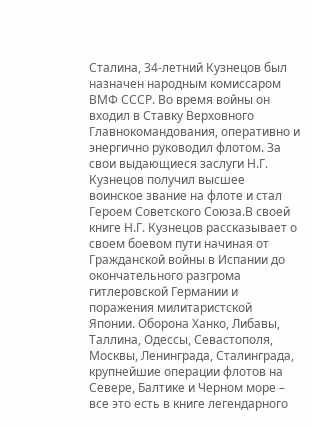Сталина, 34-летний Кузнецов был назначен народным комиссаром ВМФ СССР. Во время войны он входил в Ставку Верховного Главнокомандования, оперативно и энергично руководил флотом. За свои выдающиеся заслуги Н.Г. Кузнецов получил высшее воинское звание на флоте и стал Героем Советского Союза.В своей книге Н.Г. Кузнецов рассказывает о своем боевом пути начиная от Гражданской войны в Испании до окончательного разгрома гитлеровской Германии и поражения милитаристской Японии. Оборона Ханко, Либавы, Таллина, Одессы, Севастополя, Москвы, Ленинграда, Сталинграда, крупнейшие операции флотов на Севере, Балтике и Черном море – все это есть в книге легендарного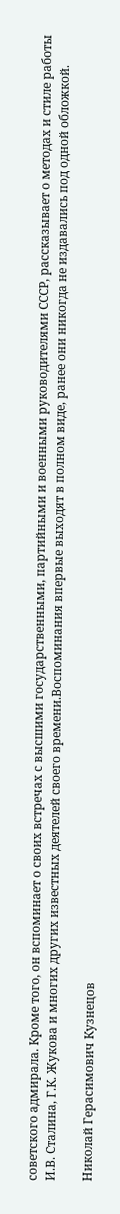советского адмирала. Кроме того, он вспоминает о своих встречах с высшими государственными, партийными и военными руководителями СССР, рассказывает о методах и стиле работы И.В. Сталина, Г.К. Жукова и многих других известных деятелей своего времени.Воспоминания впервые выходят в полном виде, ранее они никогда не издавались под одной обложкой.

Николай Герасимович Кузнецов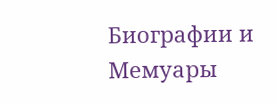Биографии и Мемуары